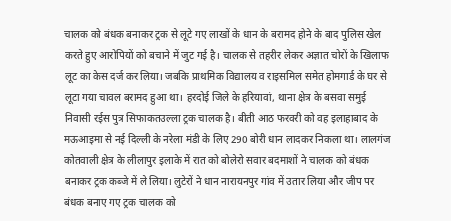चालक को बंधक बनाकर ट्रक से लूटे गए लाखों के धान के बरामद होने के बाद पुलिस खेल करते हुए आरोपियों को बचाने में जुट गई है। चालक से तहरीर लेकर अज्ञात चोरों के खिलाफ लूट का केस दर्ज कर लिया। जबकि प्राथमिक विद्यालय व राइसमिल समेत होमगार्ड के घर से लूटा गया चावल बरामद हुआ था। हरदोई जिले के हरियावां, थाना क्षेत्र के बसवा समुई निवासी रईस पुत्र सिफाकतउल्ला ट्रक चालक है। बीती आठ फरवरी को वह इलाहाबाद के मऊआइमा से नई दिल्ली के नरेला मंडी के लिए 290 बोरी धान लादकर निकला था। लालगंज कोतवाली क्षेत्र के लीलापुर इलाके में रात को बोलेरो सवार बदमाशों ने चालक को बंधक बनाकर ट्रक कब्जे में ले लिया। लुटेरों ने धान नारायनपुर गांव में उतार लिया और जीप पर बंधक बनाए गए ट्रक चालक को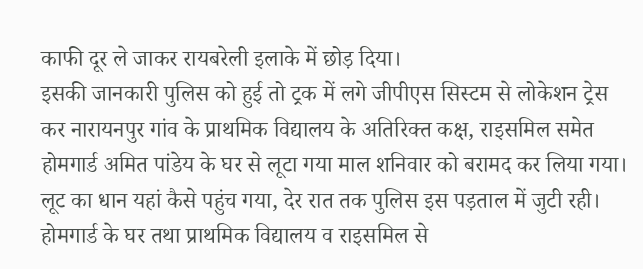काफी दूर ले जाकर रायबरेली इलाके में छोड़ दिया।
इसकी जानकारी पुलिस को हुई तो ट्रक में लगे जीपीएस सिस्टम से लोकेशन ट्रेस कर नारायनपुर गांव के प्राथमिक विद्यालय के अतिरिक्त कक्ष, राइसमिल समेत होमगार्ड अमित पांडेय के घर से लूटा गया माल शनिवार को बरामद कर लिया गया। लूट का धान यहां कैसे पहुंच गया, देर रात तक पुलिस इस पड़ताल में जुटी रही। होमगार्ड के घर तथा प्राथमिक विद्यालय व राइसमिल से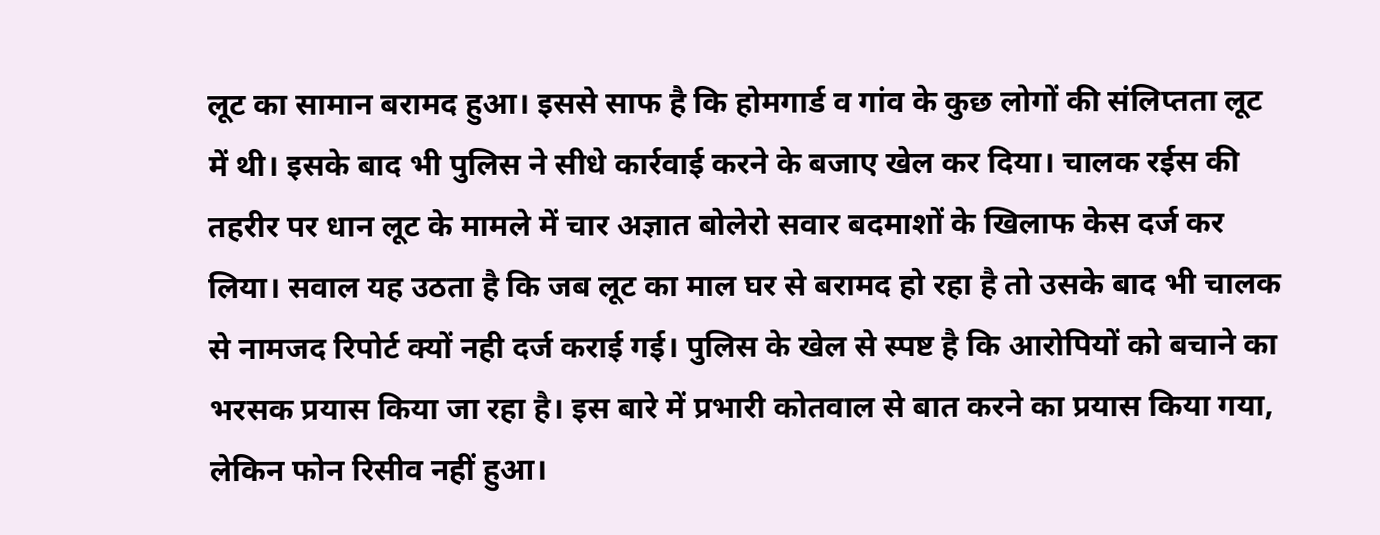लूट का सामान बरामद हुआ। इससे साफ है कि होमगार्ड व गांव के कुछ लोगों की संलिप्तता लूट में थी। इसके बाद भी पुलिस ने सीधे कार्रवाई करने के बजाए खेल कर दिया। चालक रईस की तहरीर पर धान लूट के मामले में चार अज्ञात बोलेरो सवार बदमाशों के खिलाफ केस दर्ज कर लिया। सवाल यह उठता है कि जब लूट का माल घर से बरामद हो रहा है तो उसके बाद भी चालक से नामजद रिपोर्ट क्यों नही दर्ज कराई गई। पुलिस के खेल से स्पष्ट है कि आरोपियों को बचाने का भरसक प्रयास किया जा रहा है। इस बारे में प्रभारी कोतवाल से बात करने का प्रयास किया गया, लेकिन फोन रिसीव नहीं हुआ।